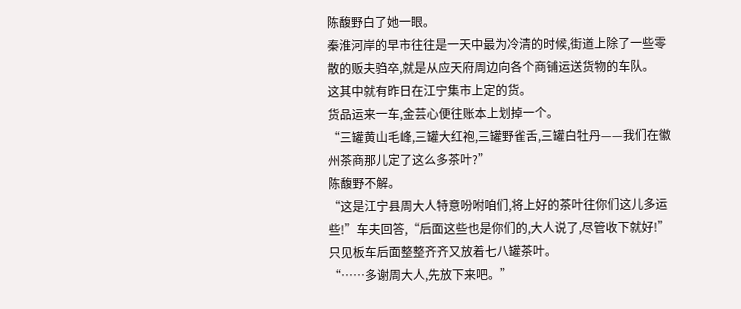陈馥野白了她一眼。
秦淮河岸的早市往往是一天中最为冷清的时候,街道上除了一些零散的贩夫驺卒,就是从应天府周边向各个商铺运送货物的车队。
这其中就有昨日在江宁集市上定的货。
货品运来一车,金芸心便往账本上划掉一个。
“三罐黄山毛峰,三罐大红袍,三罐野雀舌,三罐白牡丹——我们在徽州茶商那儿定了这么多茶叶?”
陈馥野不解。
“这是江宁县周大人特意吩咐咱们,将上好的茶叶往你们这儿多运些!”车夫回答,“后面这些也是你们的,大人说了,尽管收下就好!”
只见板车后面整整齐齐又放着七八罐茶叶。
“……多谢周大人,先放下来吧。”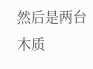然后是两台木质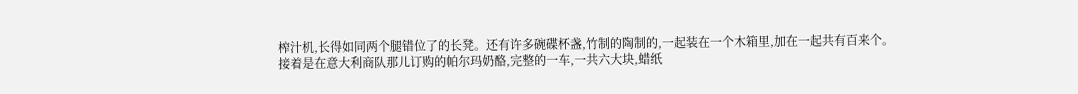榨汁机,长得如同两个腿错位了的长凳。还有许多碗碟杯盏,竹制的陶制的,一起装在一个木箱里,加在一起共有百来个。
接着是在意大利商队那儿订购的帕尔玛奶酪,完整的一车,一共六大块,蜡纸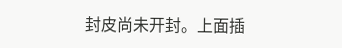封皮尚未开封。上面插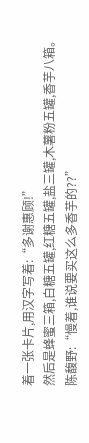着一张卡片,用汉字写着:“多谢惠顾!”
然后是蜂蜜三箱,白糖五罐,红糖五罐,盐三罐,木薯粉五罐,香芋八箱。
陈馥野:“慢着,谁说要买这么多香芋的??”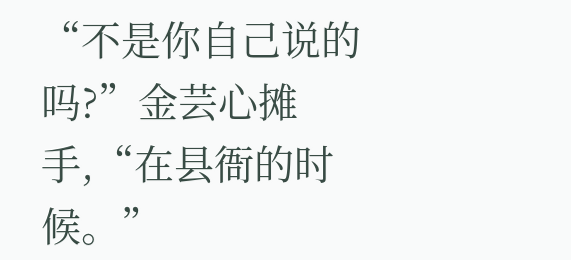“不是你自己说的吗?”金芸心摊手,“在县衙的时候。”